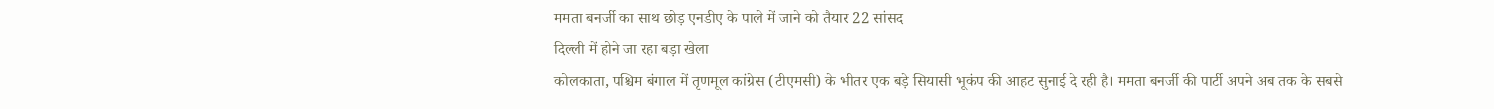ममता बनर्जी का साथ छोड़ एनडीए के पाले में जाने को तैयार 22 सांसद
दिल्ली में होने जा रहा बड़ा खेला
कोलकाता, पश्चिम बंगाल में तृणमूल कांग्रेस (टीएमसी) के भीतर एक बड़े सियासी भूकंप की आहट सुनाई दे रही है। ममता बनर्जी की पार्टी अपने अब तक के सबसे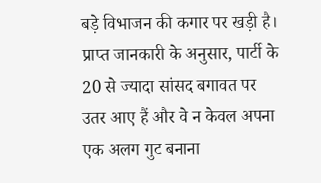बड़े विभाजन की कगार पर खड़ी है। प्राप्त जानकारी के अनुसार, पार्टी के 20 से ज्यादा सांसद बगावत पर उतर आए हैं और वे न केवल अपना एक अलग गुट बनाना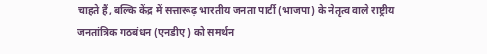चाहते हैं, बल्कि केंद्र में सत्तारूढ़ भारतीय जनता पार्टी (भाजपा) के नेतृत्व वाले राष्ट्रीय जनतांत्रिक गठबंधन (एनडीए) को समर्थन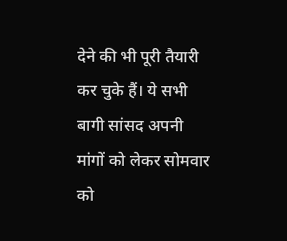देने की भी पूरी तैयारी कर चुके हैं। ये सभी बागी सांसद अपनी मांगों को लेकर सोमवार को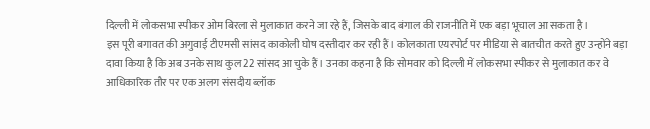दिल्ली में लोकसभा स्पीकर ओम बिरला से मुलाकात करने जा रहे हैं, जिसके बाद बंगाल की राजनीति में एक बड़ा भूचाल आ सकता है।
इस पूरी बगावत की अगुवाई टीएमसी सांसद काकोली घोष दस्तीदार कर रही हैं। कोलकाता एयरपोर्ट पर मीडिया से बातचीत करते हुए उन्होंने बड़ा दावा किया है कि अब उनके साथ कुल 22 सांसद आ चुके हैं। उनका कहना है कि सोमवार को दिल्ली में लोकसभा स्पीकर से मुलाकात कर वे आधिकारिक तौर पर एक अलग संसदीय ब्लॉक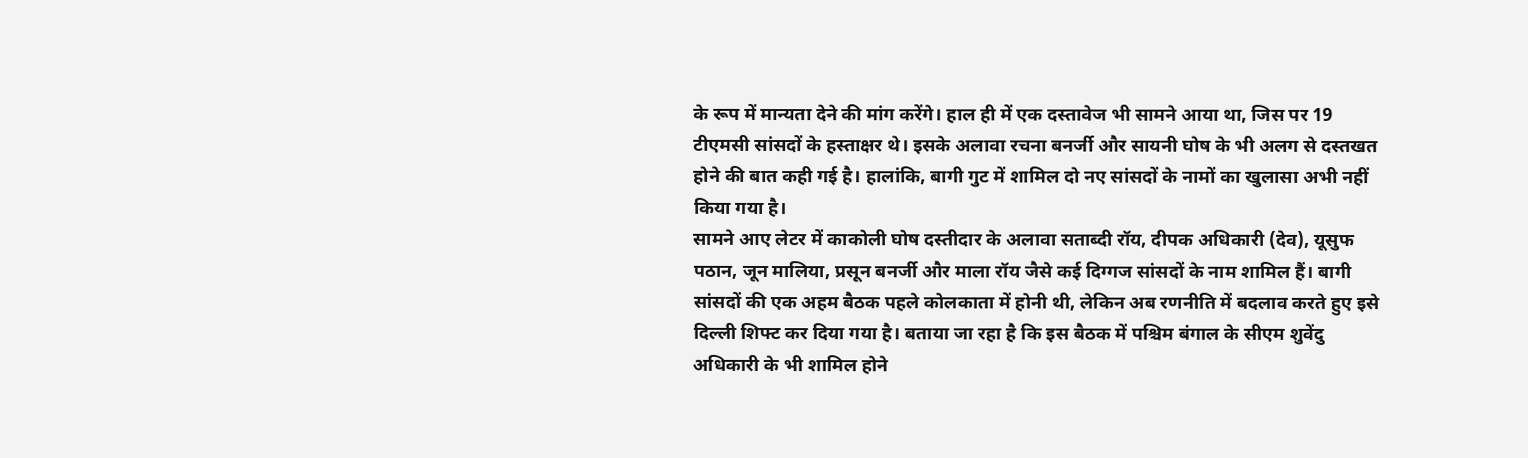के रूप में मान्यता देने की मांग करेंगे। हाल ही में एक दस्तावेज भी सामने आया था, जिस पर 19 टीएमसी सांसदों के हस्ताक्षर थे। इसके अलावा रचना बनर्जी और सायनी घोष के भी अलग से दस्तखत होने की बात कही गई है। हालांकि, बागी गुट में शामिल दो नए सांसदों के नामों का खुलासा अभी नहीं किया गया है।
सामने आए लेटर में काकोली घोष दस्तीदार के अलावा सताब्दी रॉय, दीपक अधिकारी (देव), यूसुफ पठान, जून मालिया, प्रसून बनर्जी और माला रॉय जैसे कई दिग्गज सांसदों के नाम शामिल हैं। बागी सांसदों की एक अहम बैठक पहले कोलकाता में होनी थी, लेकिन अब रणनीति में बदलाव करते हुए इसे दिल्ली शिफ्ट कर दिया गया है। बताया जा रहा है कि इस बैठक में पश्चिम बंगाल के सीएम शुवेंदु अधिकारी के भी शामिल होने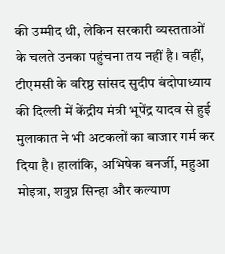की उम्मीद थी, लेकिन सरकारी व्यस्तताओं के चलते उनका पहुंचना तय नहीं है। वहीं, टीएमसी के वरिष्ठ सांसद सुदीप बंदोपाध्याय की दिल्ली में केंद्रीय मंत्री भूपेंद्र यादव से हुई मुलाकात ने भी अटकलों का बाजार गर्म कर दिया है। हालांकि, अभिषेक बनर्जी, महुआ मोइत्रा, शत्रुघ्न सिन्हा और कल्याण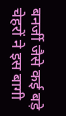बनर्जी जैसे कई बड़े चेहरों ने इस बागी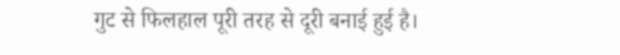गुट से फिलहाल पूरी तरह से दूरी बनाई हुई है।